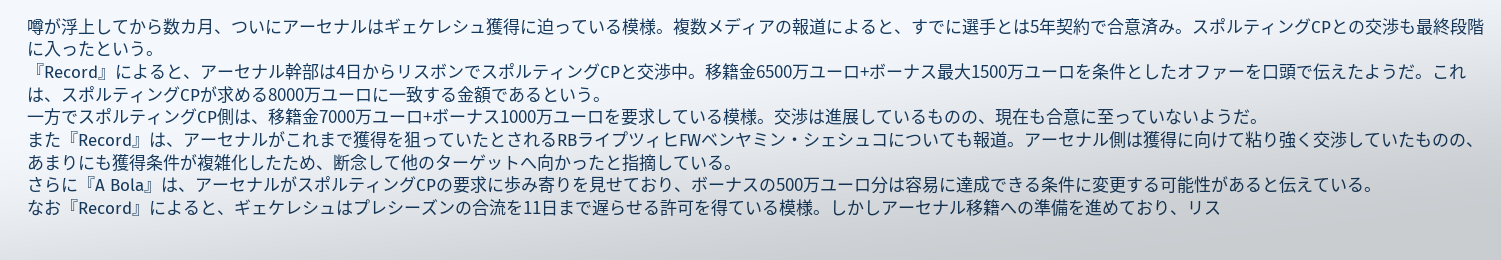噂が浮上してから数カ月、ついにアーセナルはギェケレシュ獲得に迫っている模様。複数メディアの報道によると、すでに選手とは5年契約で合意済み。スポルティングCPとの交渉も最終段階に入ったという。
『Record』によると、アーセナル幹部は4日からリスボンでスポルティングCPと交渉中。移籍金6500万ユーロ+ボーナス最大1500万ユーロを条件としたオファーを口頭で伝えたようだ。これは、スポルティングCPが求める8000万ユーロに一致する金額であるという。
一方でスポルティングCP側は、移籍金7000万ユーロ+ボーナス1000万ユーロを要求している模様。交渉は進展しているものの、現在も合意に至っていないようだ。
また『Record』は、アーセナルがこれまで獲得を狙っていたとされるRBライプツィヒFWベンヤミン・シェシュコについても報道。アーセナル側は獲得に向けて粘り強く交渉していたものの、あまりにも獲得条件が複雑化したため、断念して他のターゲットへ向かったと指摘している。
さらに『A Bola』は、アーセナルがスポルティングCPの要求に歩み寄りを見せており、ボーナスの500万ユーロ分は容易に達成できる条件に変更する可能性があると伝えている。
なお『Record』によると、ギェケレシュはプレシーズンの合流を11日まで遅らせる許可を得ている模様。しかしアーセナル移籍への準備を進めており、リス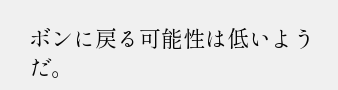ボンに戻る可能性は低いようだ。